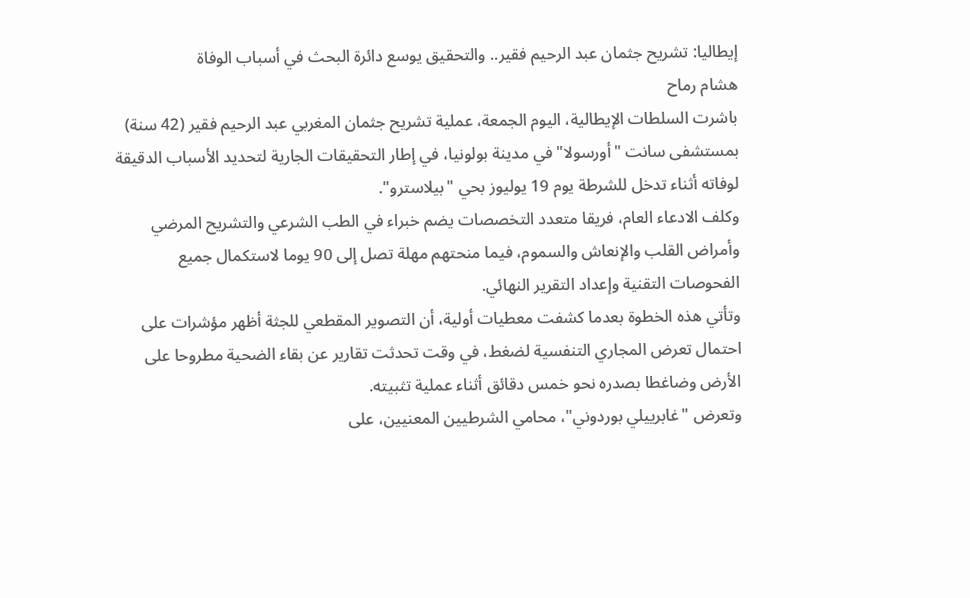إيطاليا: تشريح جثمان عبد الرحيم فقير.. والتحقيق يوسع دائرة البحث في أسباب الوفاة
هشام رماح
باشرت السلطات الإيطالية، اليوم الجمعة، عملية تشريح جثمان المغربي عبد الرحيم فقير (42 سنة) بمستشفى سانت "أورسولا" في مدينة بولونيا، في إطار التحقيقات الجارية لتحديد الأسباب الدقيقة لوفاته أثناء تدخل للشرطة يوم 19 يوليوز بحي "بيلاسترو".
وكلف الادعاء العام، فريقا متعدد التخصصات يضم خبراء في الطب الشرعي والتشريح المرضي وأمراض القلب والإنعاش والسموم، فيما منحتهم مهلة تصل إلى 90 يوما لاستكمال جميع الفحوصات التقنية وإعداد التقرير النهائي.
وتأتي هذه الخطوة بعدما كشفت معطيات أولية، أن التصوير المقطعي للجثة أظهر مؤشرات على احتمال تعرض المجاري التنفسية لضغط، في وقت تحدثت تقارير عن بقاء الضحية مطروحا على الأرض وضاغطا بصدره نحو خمس دقائق أثناء عملية تثبيته.
وتعرض "غابرييلي بوردوني"، محامي الشرطيين المعنيين، على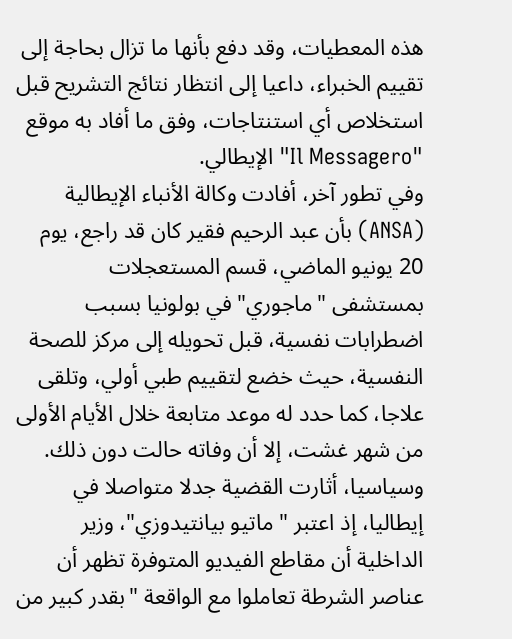هذه المعطيات، وقد دفع بأنها ما تزال بحاجة إلى تقييم الخبراء، داعيا إلى انتظار نتائج التشريح قبل استخلاص أي استنتاجات، وفق ما أفاد به موقع "Il Messagero" الإيطالي.
وفي تطور آخر، أفادت وكالة الأنباء الإيطالية (ANSA) بأن عبد الرحيم فقير كان قد راجع، يوم 20 يونيو الماضي، قسم المستعجلات بمستشفى "ماجوري" في بولونيا بسبب اضطرابات نفسية، قبل تحويله إلى مركز للصحة النفسية، حيث خضع لتقييم طبي أولي، وتلقى علاجا، كما حدد له موعد متابعة خلال الأيام الأولى من شهر غشت، إلا أن وفاته حالت دون ذلك.
وسياسيا، أثارت القضية جدلا متواصلا في إيطاليا، إذ اعتبر " ماتيو بيانتيدوزي"، وزير الداخلية أن مقاطع الفيديو المتوفرة تظهر أن عناصر الشرطة تعاملوا مع الواقعة "بقدر كبير من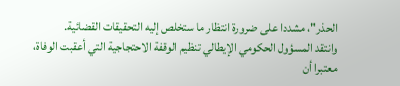الحذر"، مشددا على ضرورة انتظار ما ستخلص إليه التحقيقات القضائية.
وانتقد المسؤول الحكومي الإيطالي تنظيم الوقفة الاحتجاجية التي أعقبت الوفاة، معتبرا أن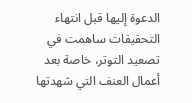الدعوة إليها قبل انتهاء التحقيقات ساهمت في تصعيد التوتر، خاصة بعد أعمال العنف التي شهدتها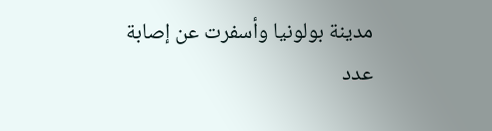مدينة بولونيا وأسفرت عن إصابة عدد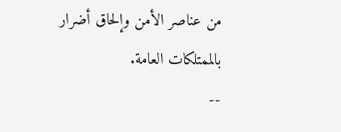من عناصر الأمن وإلحاق أضرار بالممتلكات العامة.
--